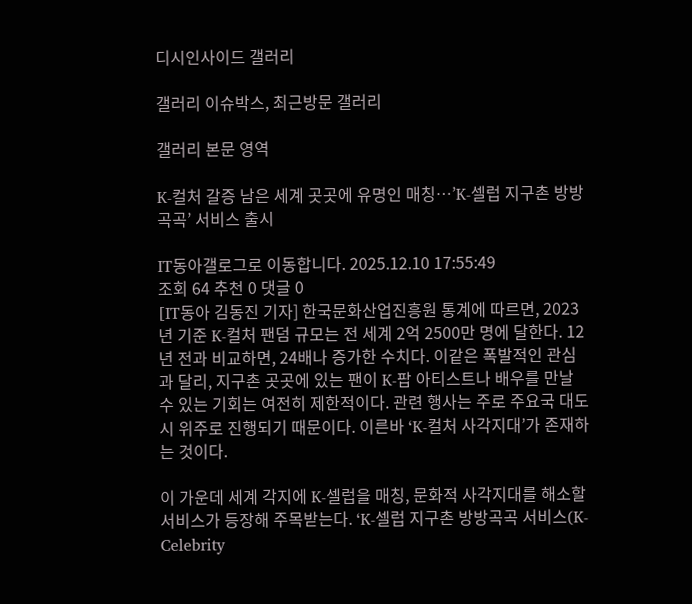디시인사이드 갤러리

갤러리 이슈박스, 최근방문 갤러리

갤러리 본문 영역

K-컬처 갈증 남은 세계 곳곳에 유명인 매칭…’K-셀럽 지구촌 방방곡곡’ 서비스 출시

IT동아갤로그로 이동합니다. 2025.12.10 17:55:49
조회 64 추천 0 댓글 0
[IT동아 김동진 기자] 한국문화산업진흥원 통계에 따르면, 2023년 기준 K-컬처 팬덤 규모는 전 세계 2억 2500만 명에 달한다. 12년 전과 비교하면, 24배나 증가한 수치다. 이같은 폭발적인 관심과 달리, 지구촌 곳곳에 있는 팬이 K-팝 아티스트나 배우를 만날 수 있는 기회는 여전히 제한적이다. 관련 행사는 주로 주요국 대도시 위주로 진행되기 때문이다. 이른바 ‘K-컬처 사각지대’가 존재하는 것이다.

이 가운데 세계 각지에 K-셀럽을 매칭, 문화적 사각지대를 해소할 서비스가 등장해 주목받는다. ‘K-셀럽 지구촌 방방곡곡 서비스(K-Celebrity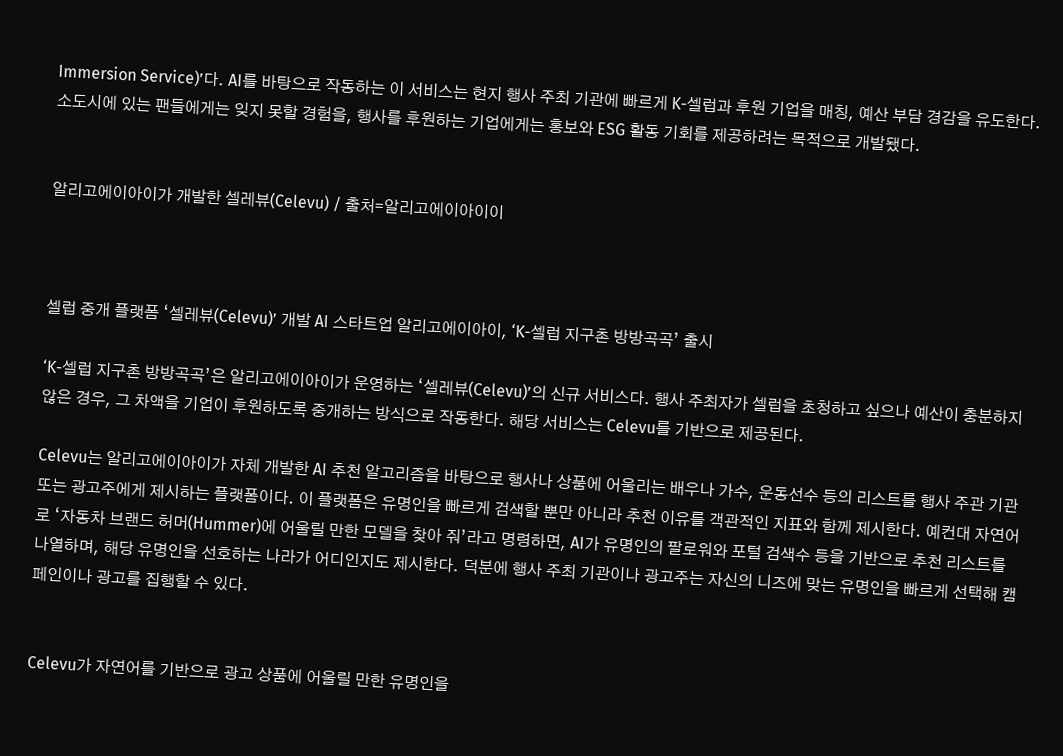Immersion Service)’다. AI를 바탕으로 작동하는 이 서비스는 현지 행사 주최 기관에 빠르게 K-셀럽과 후원 기업을 매칭, 예산 부담 경감을 유도한다. 소도시에 있는 팬들에게는 잊지 못할 경험을, 행사를 후원하는 기업에게는 홍보와 ESG 활동 기회를 제공하려는 목적으로 개발됐다.


알리고에이아이가 개발한 셀레뷰(Celevu) / 출처=알리고에이아이이



셀럽 중개 플랫폼 ‘셀레뷰(Celevu)’ 개발 AI 스타트업 알리고에이아이, ‘K-셀럽 지구촌 방방곡곡’ 출시

‘K-셀럽 지구촌 방방곡곡’은 알리고에이아이가 운영하는 ‘셀레뷰(Celevu)’의 신규 서비스다. 행사 주최자가 셀럽을 초청하고 싶으나 예산이 충분하지 않은 경우, 그 차액을 기업이 후원하도록 중개하는 방식으로 작동한다. 해당 서비스는 Celevu를 기반으로 제공된다.

Celevu는 알리고에이아이가 자체 개발한 AI 추천 알고리즘을 바탕으로 행사나 상품에 어울리는 배우나 가수, 운동선수 등의 리스트를 행사 주관 기관 또는 광고주에게 제시하는 플랫폼이다. 이 플랫폼은 유명인을 빠르게 검색할 뿐만 아니라 추천 이유를 객관적인 지표와 함께 제시한다. 예컨대 자연어로 ‘자동차 브랜드 허머(Hummer)에 어울릴 만한 모델을 찾아 줘’라고 명령하면, AI가 유명인의 팔로워와 포털 검색수 등을 기반으로 추천 리스트를 나열하며, 해당 유명인을 선호하는 나라가 어디인지도 제시한다. 덕분에 행사 주최 기관이나 광고주는 자신의 니즈에 맞는 유명인을 빠르게 선택해 캠페인이나 광고를 집행할 수 있다.


Celevu가 자연어를 기반으로 광고 상품에 어울릴 만한 유명인을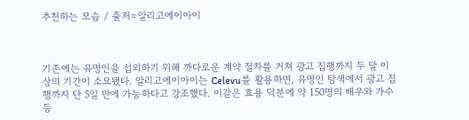추천하는 모습 / 출처=알리고에이아이



기존에는 유명인을 섭외하기 위해 까다로운 계약 절차를 거쳐 광고 집행까지 두 달 이상의 기간이 소요됐다. 알리고에이아이는 Celevu를 활용하면, 유명인 탐색에서 광고 집행까지 단 5일 만에 가능하다고 강조했다. 이같은 효용 덕분에 약 150명의 배우와 가수 등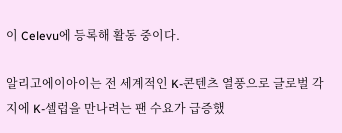이 Celevu에 등록해 활동 중이다.

알리고에이아이는 전 세계적인 K-콘텐츠 열풍으로 글로벌 각지에 K-셀럽을 만나려는 팬 수요가 급증했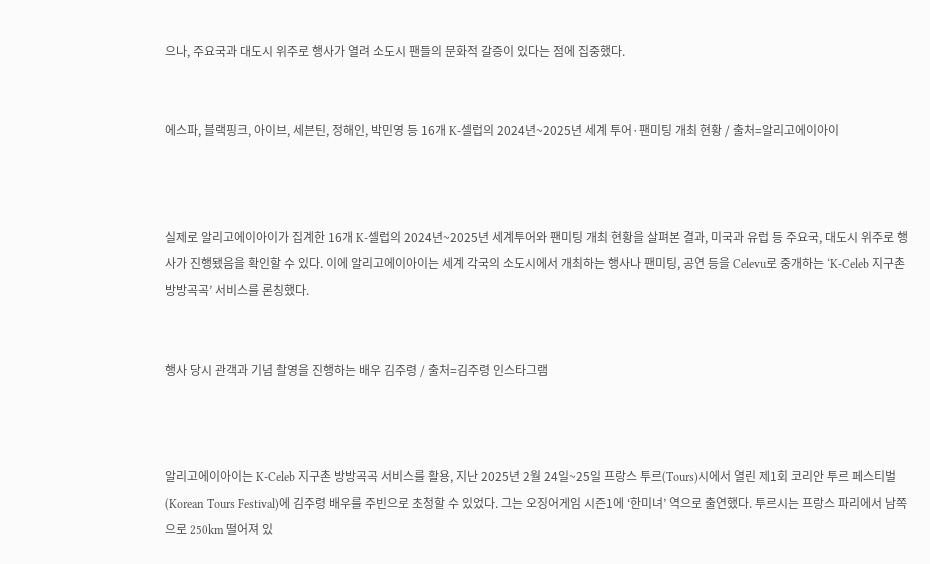으나, 주요국과 대도시 위주로 행사가 열려 소도시 팬들의 문화적 갈증이 있다는 점에 집중했다.


에스파, 블랙핑크, 아이브, 세븐틴, 정해인, 박민영 등 16개 K-셀럽의 2024년~2025년 세계 투어·팬미팅 개최 현황 / 출처=알리고에이아이



실제로 알리고에이아이가 집계한 16개 K-셀럽의 2024년~2025년 세계투어와 팬미팅 개최 현황을 살펴본 결과, 미국과 유럽 등 주요국, 대도시 위주로 행사가 진행됐음을 확인할 수 있다. 이에 알리고에이아이는 세계 각국의 소도시에서 개최하는 행사나 팬미팅, 공연 등을 Celevu로 중개하는 ‘K-Celeb 지구촌 방방곡곡’ 서비스를 론칭했다.


행사 당시 관객과 기념 촬영을 진행하는 배우 김주령 / 출처=김주령 인스타그램



알리고에이아이는 K-Celeb 지구촌 방방곡곡 서비스를 활용, 지난 2025년 2월 24일~25일 프랑스 투르(Tours)시에서 열린 제1회 코리안 투르 페스티벌(Korean Tours Festival)에 김주령 배우를 주빈으로 초청할 수 있었다. 그는 오징어게임 시즌1에 ‘한미녀’ 역으로 출연했다. 투르시는 프랑스 파리에서 남쪽으로 250km 떨어져 있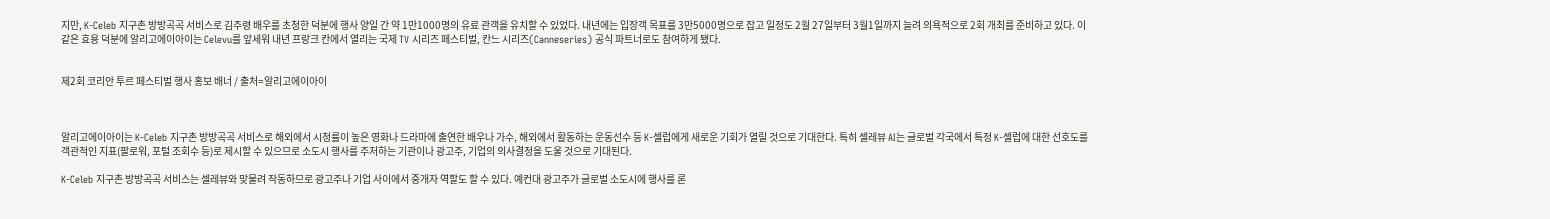지만, K-Celeb 지구촌 방방곡곡 서비스로 김주령 배우를 초청한 덕분에 행사 양일 간 약 1만1000명의 유료 관객을 유치할 수 있었다. 내년에는 입장객 목표를 3만5000명으로 잡고 일정도 2월 27일부터 3월1일까지 늘려 의욕적으로 2회 개최를 준비하고 있다. 이같은 효용 덕분에 알리고에이아이는 Celevu를 앞세워 내년 프랑크 칸에서 열리는 국제 TV 시리즈 페스티벌, 칸느 시리즈(Canneseries) 공식 파트너로도 참여하게 됐다.


제2회 코리안 투르 페스티벌 행사 홍보 배너 / 출처=알리고에이아이



알리고에이아이는 K-Celeb 지구촌 방방곡곡 서비스로 해외에서 시청률이 높은 영화나 드라마에 출연한 배우나 가수, 해외에서 활동하는 운동선수 등 K-셀럽에게 새로운 기회가 열릴 것으로 기대한다. 특히 셀레뷰 AI는 글로벌 각국에서 특정 K-셀럽에 대한 선호도를 객관적인 지표(팔로워, 포털 조회수 등)로 제시할 수 있으므로 소도시 행사를 주저하는 기관이나 광고주, 기업의 의사결정을 도울 것으로 기대된다.

K-Celeb 지구촌 방방곡곡 서비스는 셀레뷰와 맞물려 작동하므로 광고주나 기업 사이에서 중개자 역할도 할 수 있다. 예컨대 광고주가 글로벌 소도시에 행사를 론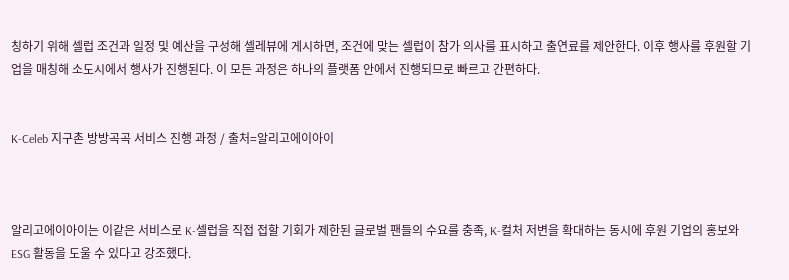칭하기 위해 셀럽 조건과 일정 및 예산을 구성해 셀레뷰에 게시하면, 조건에 맞는 셀럽이 참가 의사를 표시하고 출연료를 제안한다. 이후 행사를 후원할 기업을 매칭해 소도시에서 행사가 진행된다. 이 모든 과정은 하나의 플랫폼 안에서 진행되므로 빠르고 간편하다.


K-Celeb 지구촌 방방곡곡 서비스 진행 과정 / 출처=알리고에이아이



알리고에이아이는 이같은 서비스로 K-셀럽을 직접 접할 기회가 제한된 글로벌 팬들의 수요를 충족, K-컬처 저변을 확대하는 동시에 후원 기업의 홍보와 ESG 활동을 도울 수 있다고 강조했다.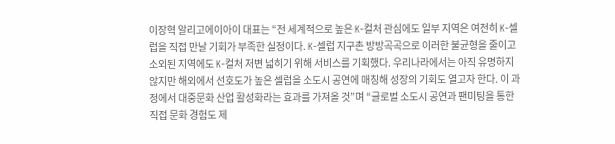이장혁 알리고에이아이 대표는 “전 세계적으로 높은 K-컬처 관심에도 일부 지역은 여전히 K-셀럽을 직접 만날 기회가 부족한 실정이다. K-셀럽 지구촌 방방곡곡으로 이러한 불균형을 줄이고 소외된 지역에도 K-컬처 저변 넓히기 위해 서비스를 기획했다. 우리나라에서는 아직 유명하지 않지만 해외에서 선호도가 높은 셀럽을 소도시 공연에 매칭해 성장의 기회도 열고자 한다. 이 과정에서 대중문화 산업 활성화라는 효과를 가져올 것”며 “글로벌 소도시 공연과 팬미팅을 통한 직접 문화 경험도 제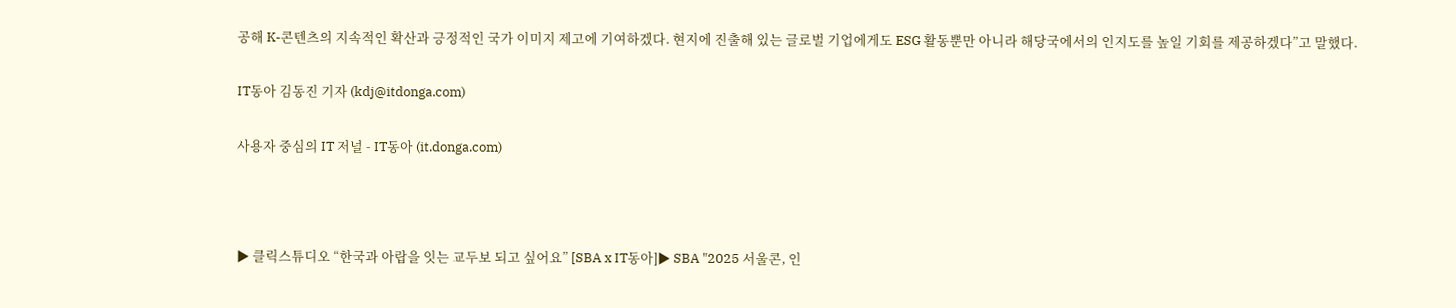공해 K-콘텐츠의 지속적인 확산과 긍정적인 국가 이미지 제고에 기여하겠다. 현지에 진출해 있는 글로벌 기업에게도 ESG 활동뿐만 아니라 해당국에서의 인지도를 높일 기회를 제공하겠다”고 말했다.

IT동아 김동진 기자 (kdj@itdonga.com)

사용자 중심의 IT 저널 - IT동아 (it.donga.com)



▶ 클릭스튜디오 “한국과 아랍을 잇는 교두보 되고 싶어요” [SBA x IT동아]▶ SBA "2025 서울콘, 인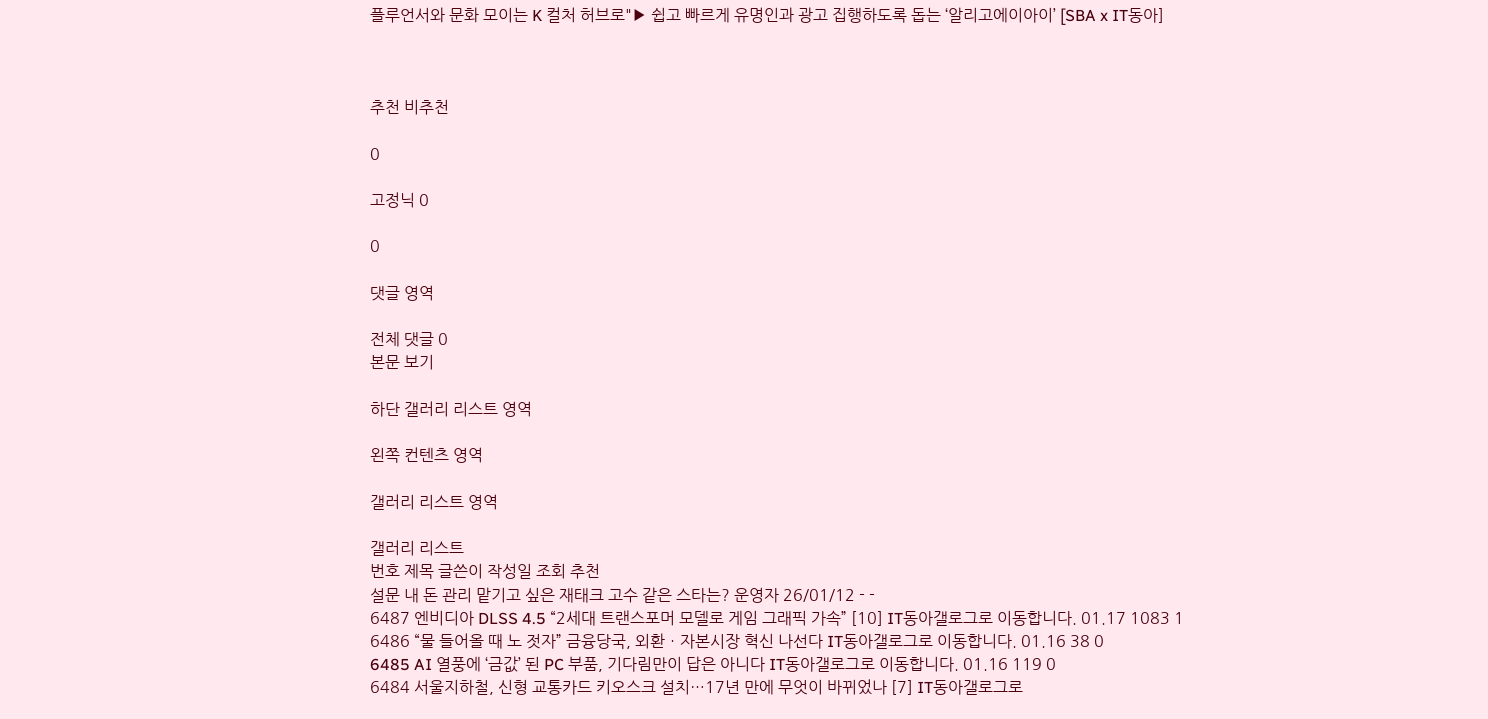플루언서와 문화 모이는 K 컬처 허브로"▶ 쉽고 빠르게 유명인과 광고 집행하도록 돕는 ‘알리고에이아이’ [SBA x IT동아]



추천 비추천

0

고정닉 0

0

댓글 영역

전체 댓글 0
본문 보기

하단 갤러리 리스트 영역

왼쪽 컨텐츠 영역

갤러리 리스트 영역

갤러리 리스트
번호 제목 글쓴이 작성일 조회 추천
설문 내 돈 관리 맡기고 싶은 재태크 고수 같은 스타는? 운영자 26/01/12 - -
6487 엔비디아 DLSS 4.5 “2세대 트랜스포머 모델로 게임 그래픽 가속” [10] IT동아갤로그로 이동합니다. 01.17 1083 1
6486 “물 들어올 때 노 젓자” 금융당국, 외환ㆍ자본시장 혁신 나선다 IT동아갤로그로 이동합니다. 01.16 38 0
6485 AI 열풍에 ‘금값’ 된 PC 부품, 기다림만이 답은 아니다 IT동아갤로그로 이동합니다. 01.16 119 0
6484 서울지하철, 신형 교통카드 키오스크 설치…17년 만에 무엇이 바뀌었나 [7] IT동아갤로그로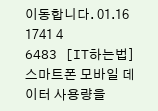이동합니다. 01.16 1741 4
6483 [IT하는법] 스마트폰 모바일 데이터 사용량을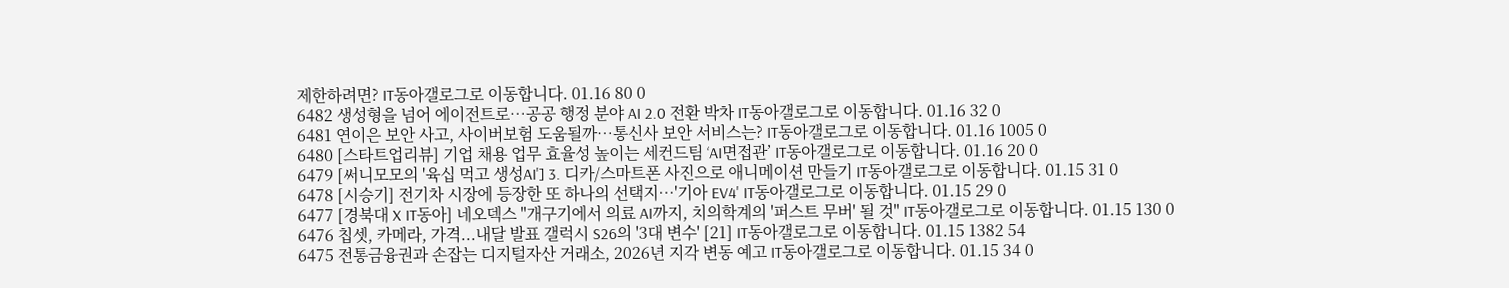제한하려면? IT동아갤로그로 이동합니다. 01.16 80 0
6482 생성형을 넘어 에이전트로…공공 행정 분야 AI 2.0 전환 박차 IT동아갤로그로 이동합니다. 01.16 32 0
6481 연이은 보안 사고, 사이버보험 도움될까…통신사 보안 서비스는? IT동아갤로그로 이동합니다. 01.16 1005 0
6480 [스타트업리뷰] 기업 채용 업무 효율성 높이는 세컨드팀 ‘AI면접관’ IT동아갤로그로 이동합니다. 01.16 20 0
6479 [써니모모의 '육십 먹고 생성AI'] 3. 디카/스마트폰 사진으로 애니메이션 만들기 IT동아갤로그로 이동합니다. 01.15 31 0
6478 [시승기] 전기차 시장에 등장한 또 하나의 선택지…'기아 EV4' IT동아갤로그로 이동합니다. 01.15 29 0
6477 [경북대 X IT동아] 네오덱스 "개구기에서 의료 AI까지, 치의학계의 '퍼스트 무버' 될 것" IT동아갤로그로 이동합니다. 01.15 130 0
6476 칩셋, 카메라, 가격...내달 발표 갤럭시 S26의 '3대 변수' [21] IT동아갤로그로 이동합니다. 01.15 1382 54
6475 전통금융권과 손잡는 디지털자산 거래소, 2026년 지각 변동 예고 IT동아갤로그로 이동합니다. 01.15 34 0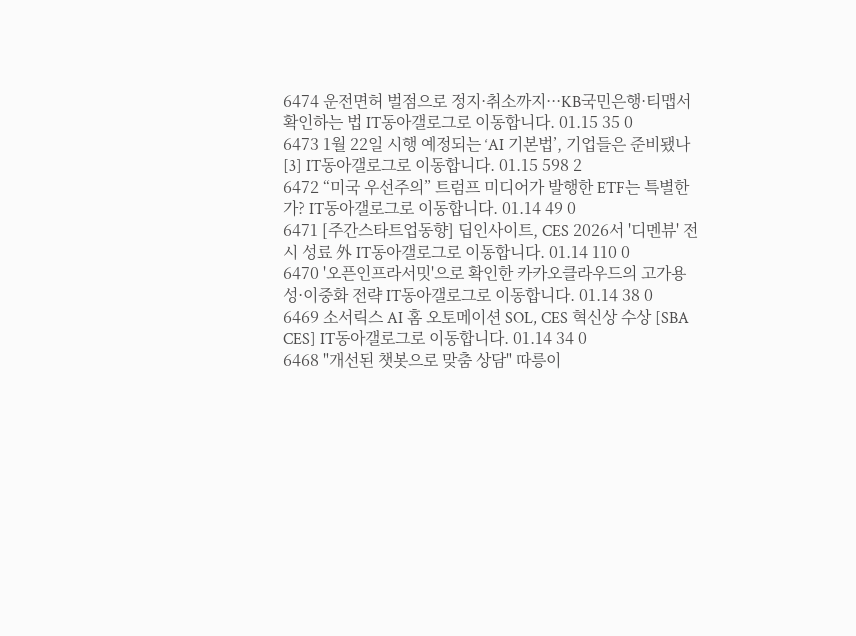6474 운전면허 벌점으로 정지·취소까지···KB국민은행·티맵서 확인하는 법 IT동아갤로그로 이동합니다. 01.15 35 0
6473 1월 22일 시행 예정되는 ‘AI 기본법’, 기업들은 준비됐나 [3] IT동아갤로그로 이동합니다. 01.15 598 2
6472 “미국 우선주의” 트럼프 미디어가 발행한 ETF는 특별한가? IT동아갤로그로 이동합니다. 01.14 49 0
6471 [주간스타트업동향] 딥인사이트, CES 2026서 '디멘뷰' 전시 성료 外 IT동아갤로그로 이동합니다. 01.14 110 0
6470 '오픈인프라서밋'으로 확인한 카카오클라우드의 고가용성·이중화 전략 IT동아갤로그로 이동합니다. 01.14 38 0
6469 소서릭스 AI 홈 오토메이션 SOL, CES 혁신상 수상 [SBA CES] IT동아갤로그로 이동합니다. 01.14 34 0
6468 "개선된 챗봇으로 맞춤 상담" 따릉이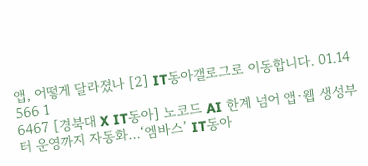앱, 어떻게 달라졌나 [2] IT동아갤로그로 이동합니다. 01.14 566 1
6467 [경북대 X IT동아] 노코드 AI 한계 넘어 앱·웹 생성부터 운영까지 자동화…‘엠바스’ IT동아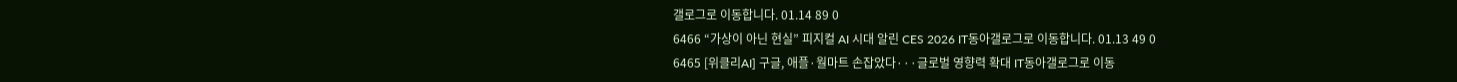갤로그로 이동합니다. 01.14 89 0
6466 “가상이 아닌 현실” 피지컬 AI 시대 알린 CES 2026 IT동아갤로그로 이동합니다. 01.13 49 0
6465 [위클리AI] 구글, 애플·월마트 손잡았다···글로벌 영향력 확대 IT동아갤로그로 이동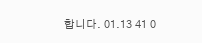합니다. 01.13 41 0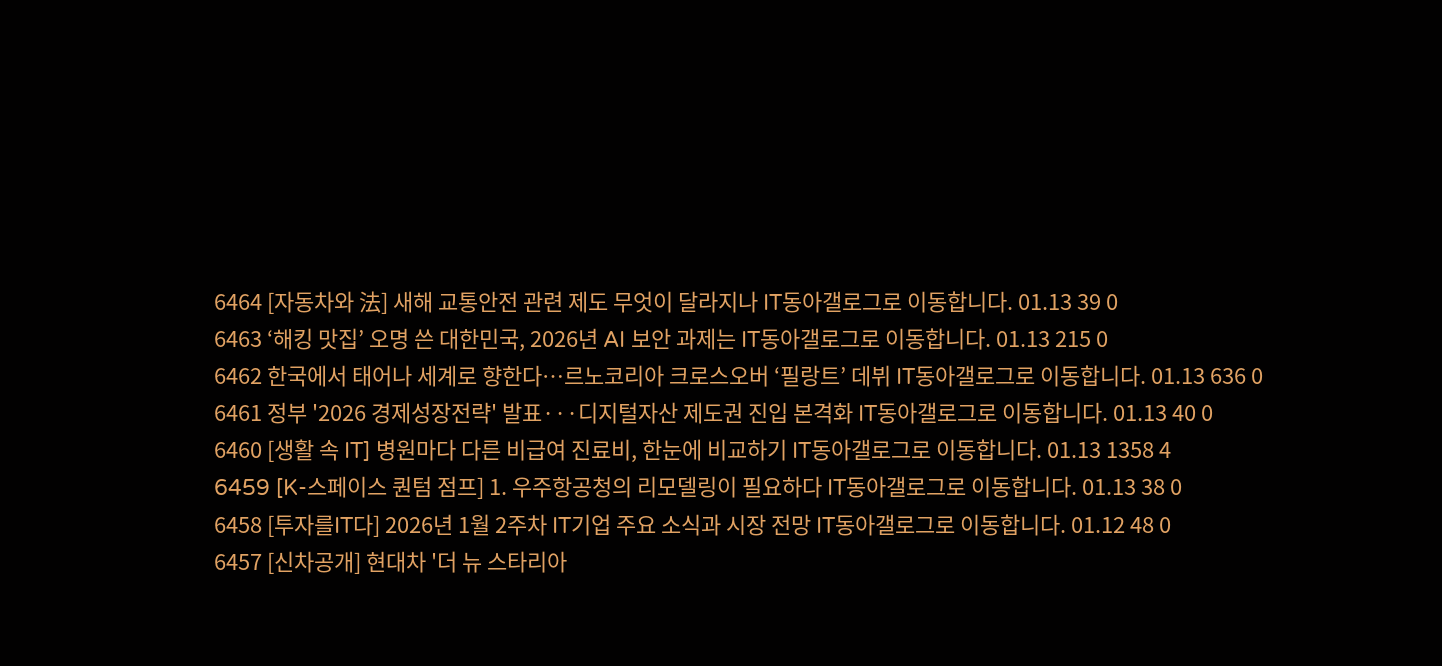6464 [자동차와 法] 새해 교통안전 관련 제도 무엇이 달라지나 IT동아갤로그로 이동합니다. 01.13 39 0
6463 ‘해킹 맛집’ 오명 쓴 대한민국, 2026년 AI 보안 과제는 IT동아갤로그로 이동합니다. 01.13 215 0
6462 한국에서 태어나 세계로 향한다…르노코리아 크로스오버 ‘필랑트’ 데뷔 IT동아갤로그로 이동합니다. 01.13 636 0
6461 정부 '2026 경제성장전략' 발표···디지털자산 제도권 진입 본격화 IT동아갤로그로 이동합니다. 01.13 40 0
6460 [생활 속 IT] 병원마다 다른 비급여 진료비, 한눈에 비교하기 IT동아갤로그로 이동합니다. 01.13 1358 4
6459 [K-스페이스 퀀텀 점프] 1. 우주항공청의 리모델링이 필요하다 IT동아갤로그로 이동합니다. 01.13 38 0
6458 [투자를IT다] 2026년 1월 2주차 IT기업 주요 소식과 시장 전망 IT동아갤로그로 이동합니다. 01.12 48 0
6457 [신차공개] 현대차 '더 뉴 스타리아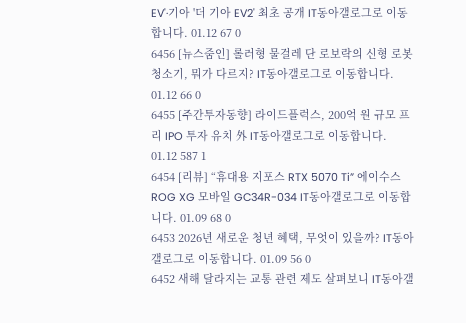EV'·기아 '더 기아 EV2' 최초 공개 IT동아갤로그로 이동합니다. 01.12 67 0
6456 [뉴스줌인] 롤러형 물걸레 단 로보락의 신형 로봇청소기, 뭐가 다르지? IT동아갤로그로 이동합니다. 01.12 66 0
6455 [주간투자동향] 라이드플럭스, 200억 원 규모 프리 IPO 투자 유치 外 IT동아갤로그로 이동합니다. 01.12 587 1
6454 [리뷰] “휴대용 지포스 RTX 5070 Ti” 에이수스 ROG XG 모바일 GC34R-034 IT동아갤로그로 이동합니다. 01.09 68 0
6453 2026년 새로운 청년 혜택, 무엇이 있을까? IT동아갤로그로 이동합니다. 01.09 56 0
6452 새해 달라지는 교통 관련 제도 살펴보니 IT동아갤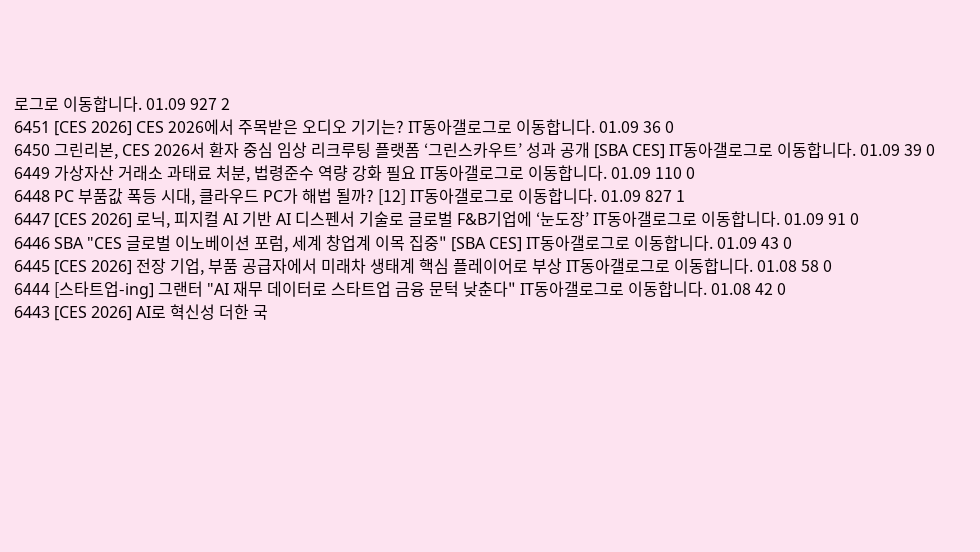로그로 이동합니다. 01.09 927 2
6451 [CES 2026] CES 2026에서 주목받은 오디오 기기는? IT동아갤로그로 이동합니다. 01.09 36 0
6450 그린리본, CES 2026서 환자 중심 임상 리크루팅 플랫폼 ‘그린스카우트’ 성과 공개 [SBA CES] IT동아갤로그로 이동합니다. 01.09 39 0
6449 가상자산 거래소 과태료 처분, 법령준수 역량 강화 필요 IT동아갤로그로 이동합니다. 01.09 110 0
6448 PC 부품값 폭등 시대, 클라우드 PC가 해법 될까? [12] IT동아갤로그로 이동합니다. 01.09 827 1
6447 [CES 2026] 로닉, 피지컬 AI 기반 AI 디스펜서 기술로 글로벌 F&B기업에 ‘눈도장’ IT동아갤로그로 이동합니다. 01.09 91 0
6446 SBA "CES 글로벌 이노베이션 포럼, 세계 창업계 이목 집중" [SBA CES] IT동아갤로그로 이동합니다. 01.09 43 0
6445 [CES 2026] 전장 기업, 부품 공급자에서 미래차 생태계 핵심 플레이어로 부상 IT동아갤로그로 이동합니다. 01.08 58 0
6444 [스타트업-ing] 그랜터 "AI 재무 데이터로 스타트업 금융 문턱 낮춘다" IT동아갤로그로 이동합니다. 01.08 42 0
6443 [CES 2026] AI로 혁신성 더한 국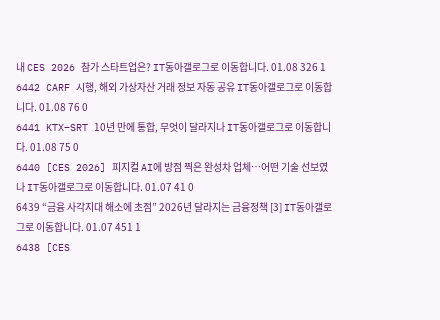내 CES 2026 참가 스타트업은? IT동아갤로그로 이동합니다. 01.08 326 1
6442 CARF 시행, 해외 가상자산 거래 정보 자동 공유 IT동아갤로그로 이동합니다. 01.08 76 0
6441 KTX–SRT 10년 만에 통합, 무엇이 달라지나 IT동아갤로그로 이동합니다. 01.08 75 0
6440 [CES 2026] 피지컬 AI에 방점 찍은 완성차 업체…어떤 기술 선보였나 IT동아갤로그로 이동합니다. 01.07 41 0
6439 “금융 사각지대 해소에 초점” 2026년 달라지는 금융정책 [3] IT동아갤로그로 이동합니다. 01.07 451 1
6438 [CES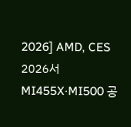2026] AMD, CES 2026서 MI455X·MI500 공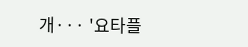개··· '요타플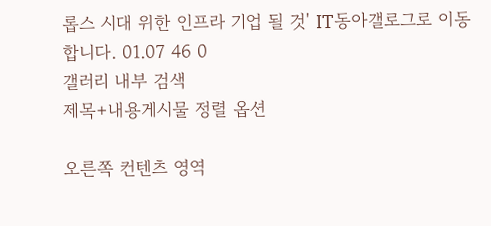롭스 시대 위한 인프라 기업 될 것' IT동아갤로그로 이동합니다. 01.07 46 0
갤러리 내부 검색
제목+내용게시물 정렬 옵션

오른쪽 컨텐츠 영역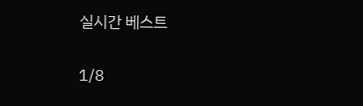실시간 베스트

1/8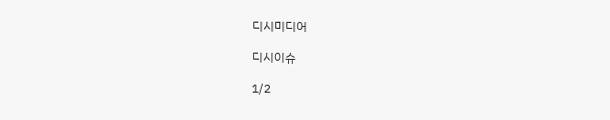디시미디어

디시이슈

1/2